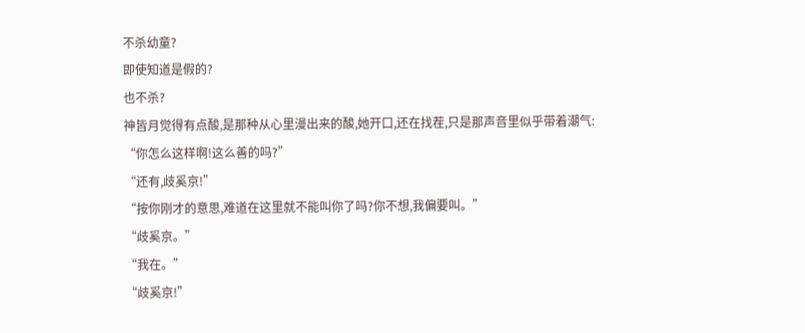不杀幼童?
即使知道是假的?
也不杀?
神皆月觉得有点酸,是那种从心里漫出来的酸,她开口,还在找茬,只是那声音里似乎带着潮气:
“你怎么这样啊!这么善的吗?”
“还有,歧奚京!”
“按你刚才的意思,难道在这里就不能叫你了吗?你不想,我偏要叫。”
“歧奚京。”
“我在。”
“歧奚京!”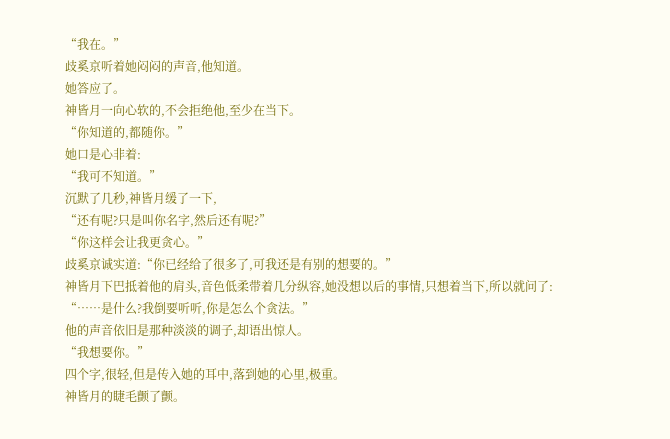“我在。”
歧奚京听着她闷闷的声音,他知道。
她答应了。
神皆月一向心软的,不会拒绝他,至少在当下。
“你知道的,都随你。”
她口是心非着:
“我可不知道。”
沉默了几秒,神皆月缓了一下,
“还有呢?只是叫你名字,然后还有呢?”
“你这样会让我更贪心。”
歧奚京诚实道:“你已经给了很多了,可我还是有别的想要的。”
神皆月下巴抵着他的肩头,音色低柔带着几分纵容,她没想以后的事情,只想着当下,所以就问了:
“……是什么?我倒要听听,你是怎么个贪法。”
他的声音依旧是那种淡淡的调子,却语出惊人。
“我想要你。”
四个字,很轻,但是传入她的耳中,落到她的心里,极重。
神皆月的睫毛颤了颤。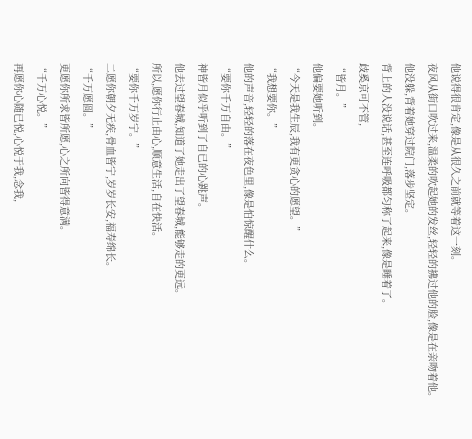他说得很肯定,像是从很久之前就等着这一刻。
夜风从街口吹过来,温柔的吹起她的发丝,轻轻的拂过他的脸,像是在亲吻着他。
他没躲,背着她穿过院门,落步坚定。
背上的人没说话,甚至连呼吸都匀称了起来,像是睡着了。
歧奚京可不管,
“皆月。”
他偏要她听到。
“今天是我生辰,我有更贪心的愿望。”
“我想要你。”
他的声音,轻轻的落在夜色里,像是怕惊醒什么。
“要你千万自由。”
神皆月似乎听到了自已的心跳声。
他去过望春城,知道了她走出了望春城,能够走的更远。
所以,愿你行止由心,顺意生活,自在快活。
“要你千万岁宁。”
二愿你朝夕无疾,骨血皆宁,岁岁长安,福寿绵长。
“千万愿圆。”
更愿你所求皆所愿,心之所向皆得意满。
“千万心悦。”
再愿你心随已悦,心悦于我,念我,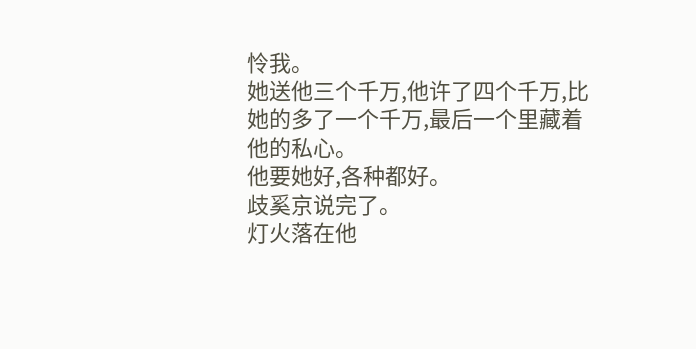怜我。
她送他三个千万,他许了四个千万,比她的多了一个千万,最后一个里藏着他的私心。
他要她好,各种都好。
歧奚京说完了。
灯火落在他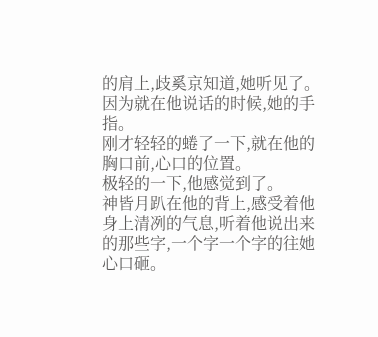的肩上,歧奚京知道,她听见了。
因为就在他说话的时候,她的手指。
刚才轻轻的蜷了一下,就在他的胸口前,心口的位置。
极轻的一下,他感觉到了。
神皆月趴在他的背上,感受着他身上清冽的气息,听着他说出来的那些字,一个字一个字的往她心口砸。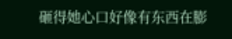砸得她心口好像有东西在膨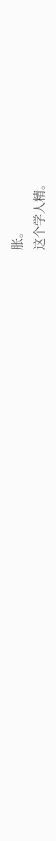胀。
这个学人精。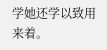学她还学以致用来着。